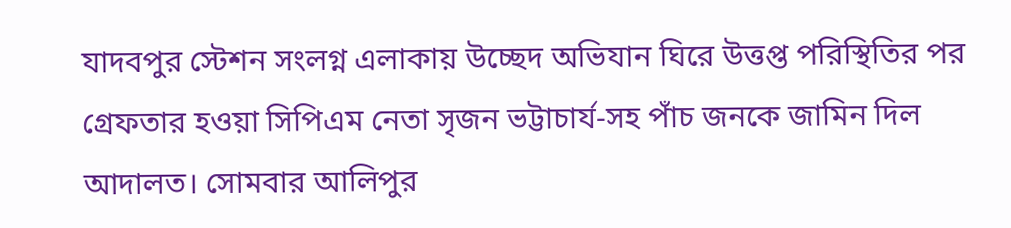যাদবপুর স্টেশন সংলগ্ন এলাকায় উচ্ছেদ অভিযান ঘিরে উত্তপ্ত পরিস্থিতির পর গ্রেফতার হওয়া সিপিএম নেতা সৃজন ভট্টাচার্য-সহ পাঁচ জনকে জামিন দিল আদালত। সোমবার আলিপুর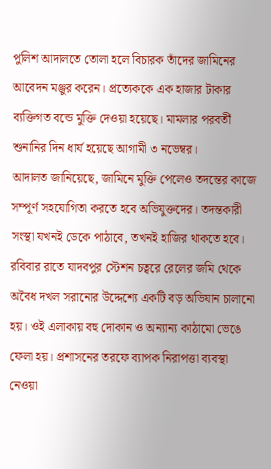পুলিশ আদালতে তোলা হলে বিচারক তাঁদের জামিনের আবেদন মঞ্জুর করেন। প্রত্যেককে এক হাজার টাকার ব্যক্তিগত বন্ডে মুক্তি দেওয়া হয়েছে। মামলার পরবর্তী শুনানির দিন ধার্য হয়েছে আগামী ৩ নভেম্বর।
আদালত জানিয়েছে, জামিনে মুক্তি পেলেও তদন্তের কাজে সম্পূর্ণ সহযোগিতা করতে হবে অভিযুক্তদের। তদন্তকারী সংস্থা যখনই ডেকে পাঠাবে, তখনই হাজির থাকতে হবে।
রবিবার রাতে যাদবপুর স্টেশন চত্বরে রেলের জমি থেকে অবৈধ দখল সরানোর উদ্দেশ্যে একটি বড় অভিযান চালানো হয়। ওই এলাকায় বহু দোকান ও অন্যান্য কাঠামো ভেঙে ফেলা হয়। প্রশাসনের তরফে ব্যাপক নিরাপত্তা ব্যবস্থা নেওয়া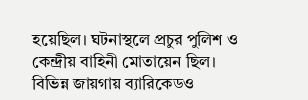হয়েছিল। ঘটনাস্থলে প্রচুর পুলিশ ও কেন্দ্রীয় বাহিনী মোতায়েন ছিল। বিভিন্ন জায়গায় ব্যারিকেডও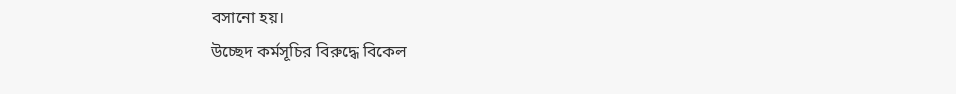বসানো হয়।
উচ্ছেদ কর্মসূচির বিরুদ্ধে বিকেল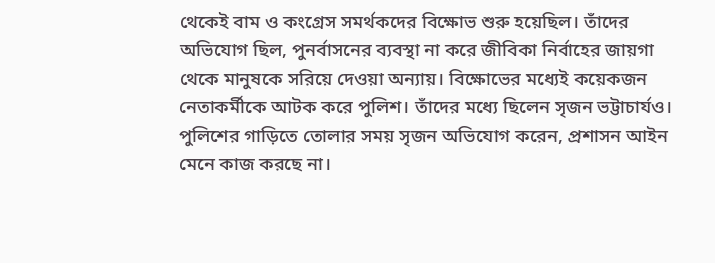থেকেই বাম ও কংগ্রেস সমর্থকদের বিক্ষোভ শুরু হয়েছিল। তাঁদের অভিযোগ ছিল, পুনর্বাসনের ব্যবস্থা না করে জীবিকা নির্বাহের জায়গা থেকে মানুষকে সরিয়ে দেওয়া অন্যায়। বিক্ষোভের মধ্যেই কয়েকজন নেতাকর্মীকে আটক করে পুলিশ। তাঁদের মধ্যে ছিলেন সৃজন ভট্টাচার্যও।
পুলিশের গাড়িতে তোলার সময় সৃজন অভিযোগ করেন, প্রশাসন আইন মেনে কাজ করছে না।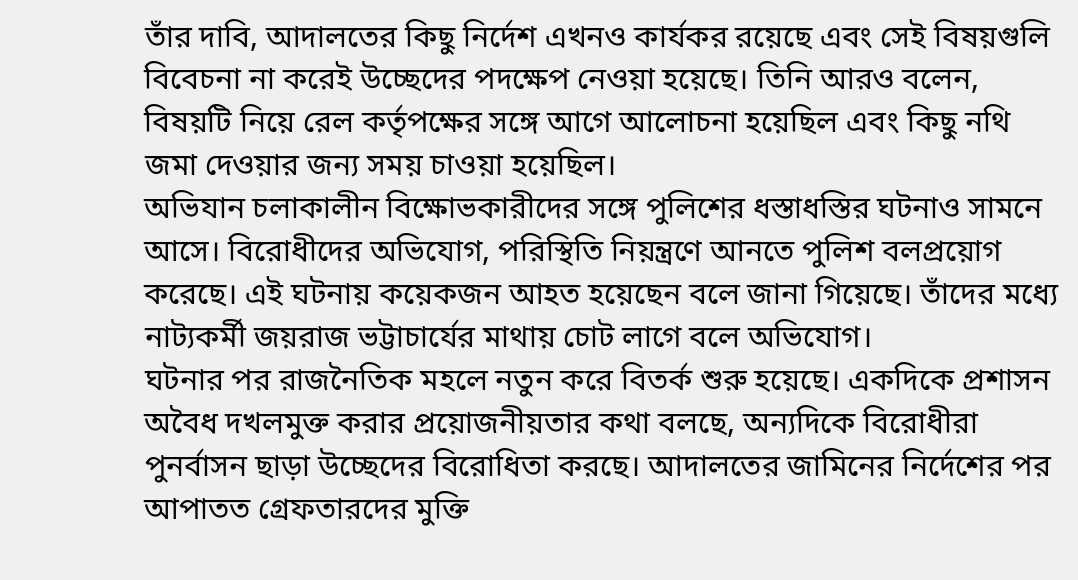তাঁর দাবি, আদালতের কিছু নির্দেশ এখনও কার্যকর রয়েছে এবং সেই বিষয়গুলি বিবেচনা না করেই উচ্ছেদের পদক্ষেপ নেওয়া হয়েছে। তিনি আরও বলেন, বিষয়টি নিয়ে রেল কর্তৃপক্ষের সঙ্গে আগে আলোচনা হয়েছিল এবং কিছু নথি জমা দেওয়ার জন্য সময় চাওয়া হয়েছিল।
অভিযান চলাকালীন বিক্ষোভকারীদের সঙ্গে পুলিশের ধস্তাধস্তির ঘটনাও সামনে আসে। বিরোধীদের অভিযোগ, পরিস্থিতি নিয়ন্ত্রণে আনতে পুলিশ বলপ্রয়োগ করেছে। এই ঘটনায় কয়েকজন আহত হয়েছেন বলে জানা গিয়েছে। তাঁদের মধ্যে নাট্যকর্মী জয়রাজ ভট্টাচার্যের মাথায় চোট লাগে বলে অভিযোগ।
ঘটনার পর রাজনৈতিক মহলে নতুন করে বিতর্ক শুরু হয়েছে। একদিকে প্রশাসন অবৈধ দখলমুক্ত করার প্রয়োজনীয়তার কথা বলছে, অন্যদিকে বিরোধীরা পুনর্বাসন ছাড়া উচ্ছেদের বিরোধিতা করছে। আদালতের জামিনের নির্দেশের পর আপাতত গ্রেফতারদের মুক্তি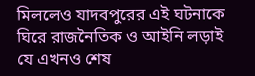মিললেও যাদবপুরের এই ঘটনাকে ঘিরে রাজনৈতিক ও আইনি লড়াই যে এখনও শেষ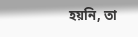হয়নি, তা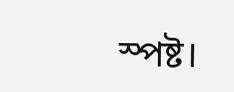স্পষ্ট।